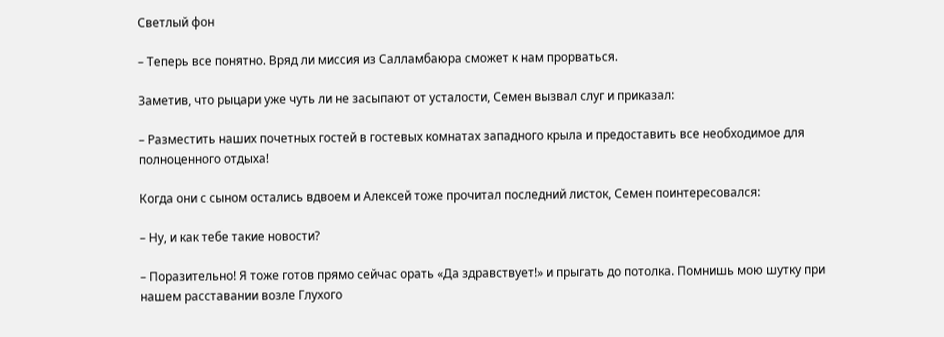Светлый фон

– Теперь все понятно. Вряд ли миссия из Салламбаюра сможет к нам прорваться.

Заметив, что рыцари уже чуть ли не засыпают от усталости, Семен вызвал слуг и приказал:

– Разместить наших почетных гостей в гостевых комнатах западного крыла и предоставить все необходимое для полноценного отдыха!

Когда они с сыном остались вдвоем и Алексей тоже прочитал последний листок, Семен поинтересовался:

– Ну, и как тебе такие новости?

– Поразительно! Я тоже готов прямо сейчас орать «Да здравствует!» и прыгать до потолка. Помнишь мою шутку при нашем расставании возле Глухого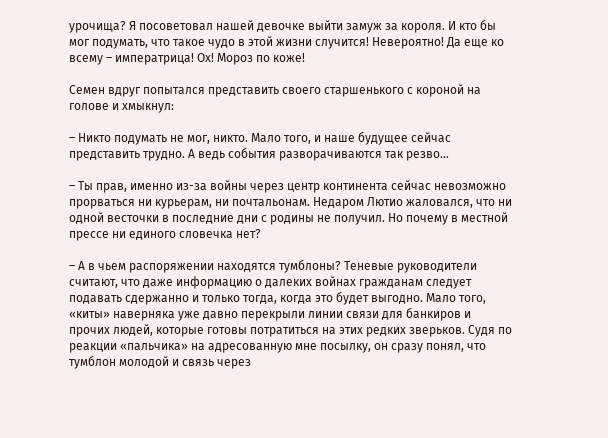урочища? Я посоветовал нашей девочке выйти замуж за короля. И кто бы мог подумать, что такое чудо в этой жизни случится! Невероятно! Да еще ко всему – императрица! Ох! Мороз по коже!

Семен вдруг попытался представить своего старшенького с короной на голове и хмыкнул:

– Никто подумать не мог, никто. Мало того, и наше будущее сейчас представить трудно. А ведь события разворачиваются так резво…

– Ты прав, именно из-за войны через центр континента сейчас невозможно прорваться ни курьерам, ни почтальонам. Недаром Лютио жаловался, что ни одной весточки в последние дни с родины не получил. Но почему в местной прессе ни единого словечка нет?

– А в чьем распоряжении находятся тумблоны? Теневые руководители считают, что даже информацию о далеких войнах гражданам следует подавать сдержанно и только тогда, когда это будет выгодно. Мало того, «киты» наверняка уже давно перекрыли линии связи для банкиров и прочих людей, которые готовы потратиться на этих редких зверьков. Судя по реакции «пальчика» на адресованную мне посылку, он сразу понял, что тумблон молодой и связь через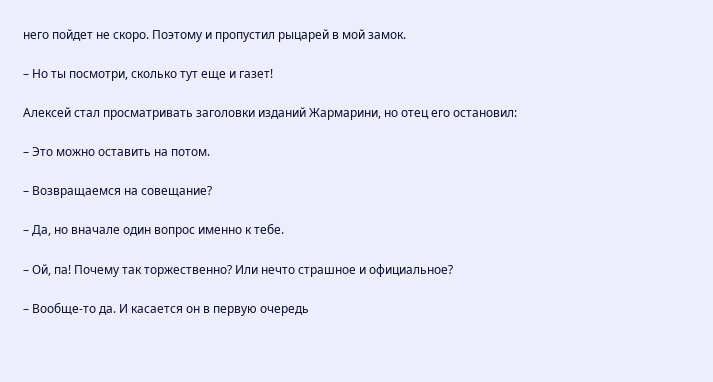него пойдет не скоро. Поэтому и пропустил рыцарей в мой замок.

– Но ты посмотри, сколько тут еще и газет!

Алексей стал просматривать заголовки изданий Жармарини, но отец его остановил:

– Это можно оставить на потом.

– Возвращаемся на совещание?

– Да, но вначале один вопрос именно к тебе.

– Ой, па! Почему так торжественно? Или нечто страшное и официальное?

– Вообще-то да. И касается он в первую очередь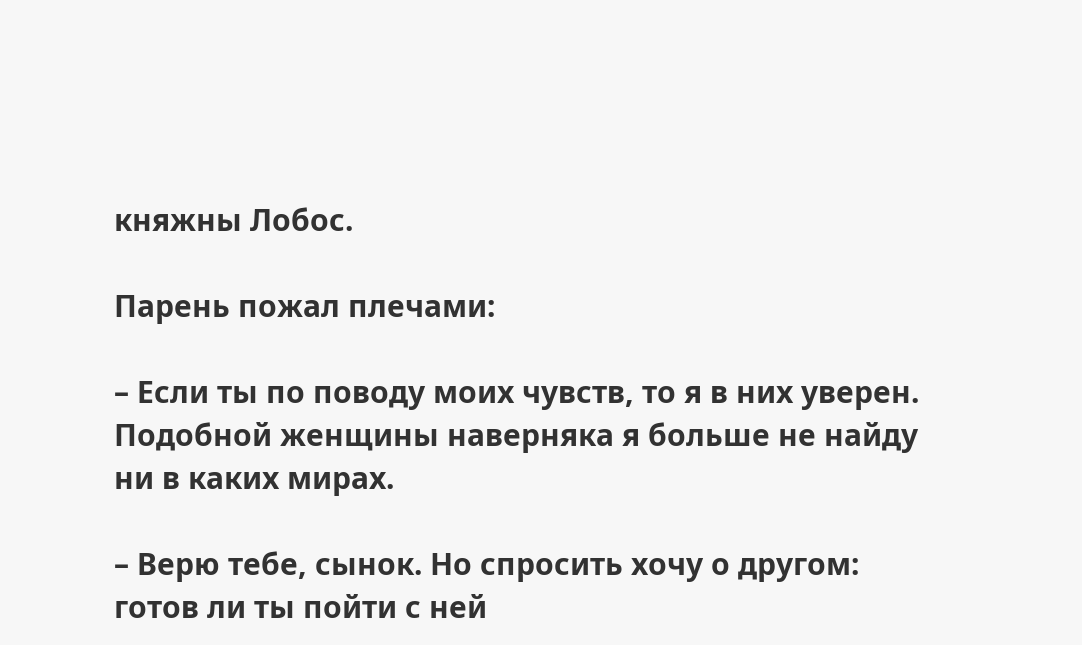княжны Лобос.

Парень пожал плечами:

– Если ты по поводу моих чувств, то я в них уверен. Подобной женщины наверняка я больше не найду ни в каких мирах.

– Верю тебе, сынок. Но спросить хочу о другом: готов ли ты пойти с ней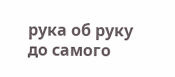рука об руку до самого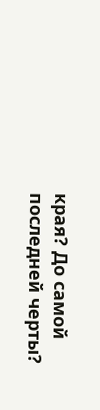края? До самой последней черты?